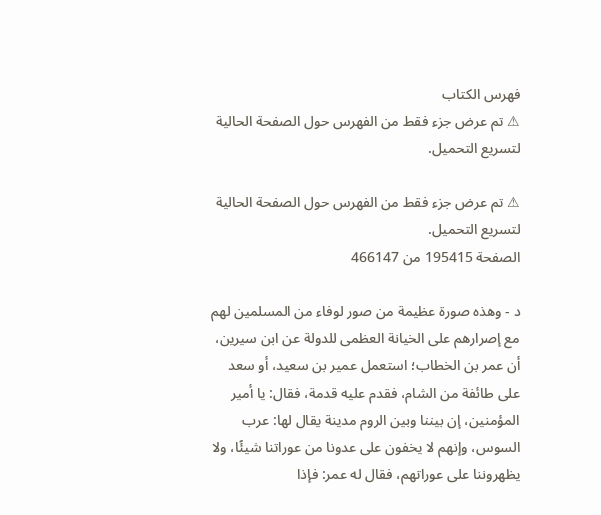فهرس الكتاب
⚠ تم عرض جزء فقط من الفهرس حول الصفحة الحالية لتسريع التحميل.

⚠ تم عرض جزء فقط من الفهرس حول الصفحة الحالية لتسريع التحميل.
الصفحة 195415 من 466147

د - وهذه صورة عظيمة من صور لوفاء من المسلمين لهم مع إصرارهم على الخيانة العظمى للدولة عن ابن سيرين، أن عمر بن الخطاب؛ استعمل عمير بن سعيد، أو سعد على طائفة من الشام، فقدم عليه قدمة، فقال: يا أمير المؤمنين، إن بيننا وبين الروم مدينة يقال لها: عرب السوس، وإنهم لا يخفون على عدونا من عوراتنا شيئًا، ولا يظهروننا على عوراتهم، فقال له عمر: فإذا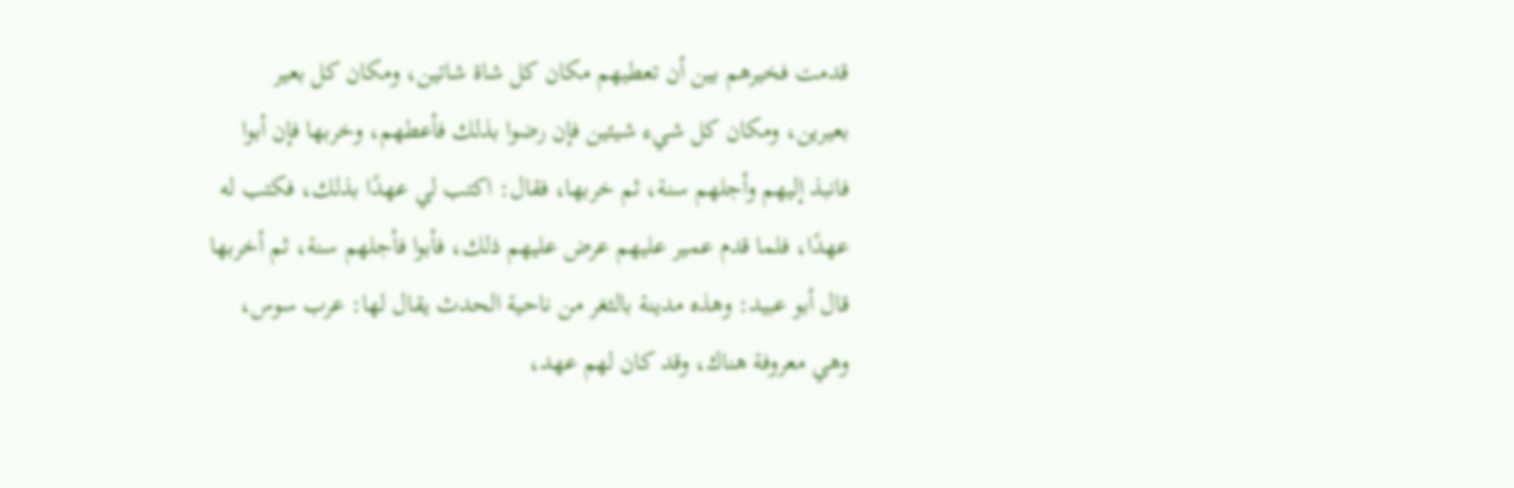قدمت فخيرهم بين أن تعطيهم مكان كل شاة شاتين، ومكان كل بعير بعيرين، ومكان كل شيء شيئين فإن رضوا بذلك فأعطهم، وخربها فإن أبوا فانبذ إليهم وأجلهم سنة، ثم خربها، فقال: اكتب لي عهدًا بذلك، فكتب له عهدًا، فلما قدم عمير عليهم عرض عليهم ذلك، فأبوا فأجلهم سنة، ثم أخربها قال أبو عبيد: وهذه مدينة بالثغر من ناحية الحدث يقال لها: عرب سوس، وهي معروفة هناك، وقد كان لهم عهد،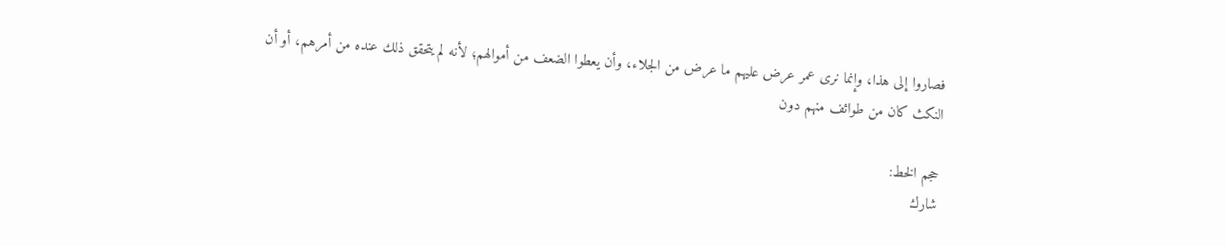فصاروا إلى هذا، وإنما نرى عمر عرض عليهم ما عرض من الجلاء، وأن يعطوا الضعف من أموالهم؛ لأنه لم يتحقق ذلك عنده من أمرهم، أو أن النكث كان من طوائف منهم دون

حجم الخط:
شارك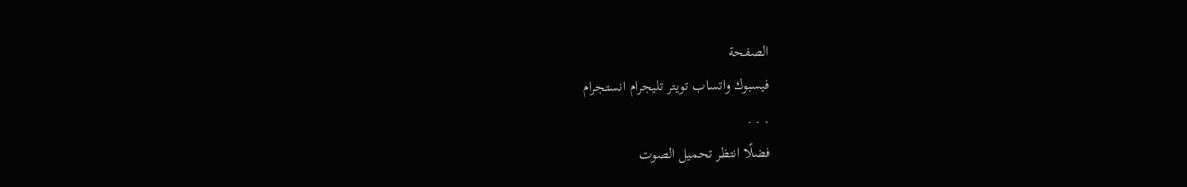الصفحة
فيسبوك واتساب تويتر تليجرام انستجرام
. . .
فضلًا انتظر تحميل الصوت